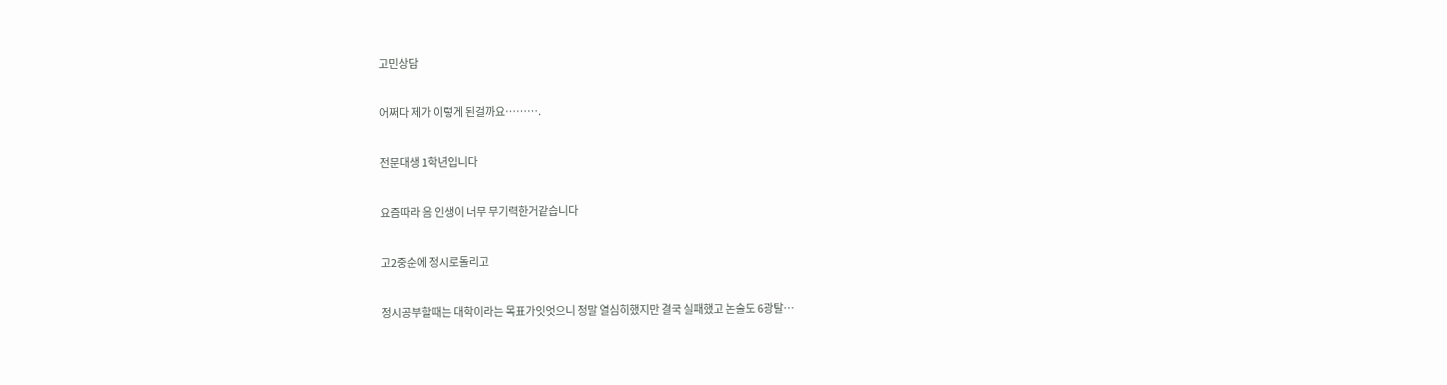고민상담

어쩌다 제가 이렇게 된걸까요……….

전문대생 1학년입니다

요즘따라 음 인생이 너무 무기력한거같습니다

고2중순에 정시로돌리고

정시공부할때는 대학이라는 목표가잇엇으니 정말 열심히했지만 결국 실패했고 논술도 6광탈…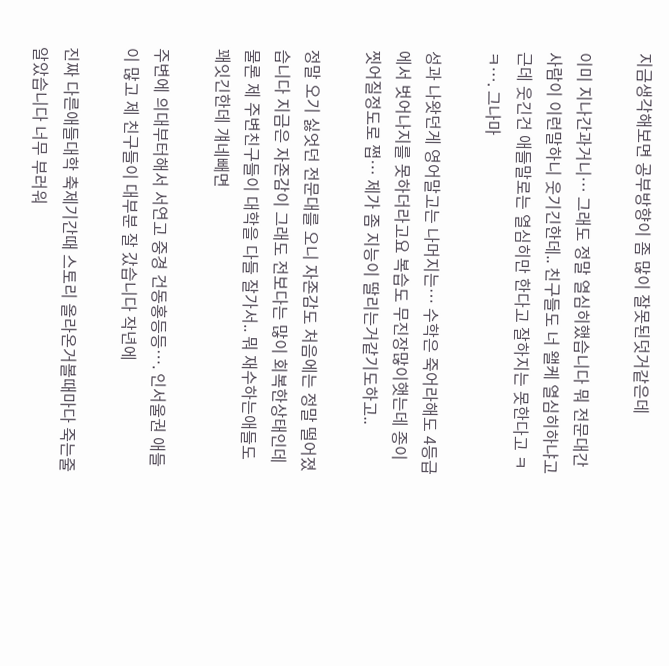지금생각해보면 공부방향이 좀 많이 잘못된덧거같은데

이미 지나간과거니… 그래도 정말 열심히했습니다 뭐 전문대간 사람이 이런말하니 웃기긴한데.. 친구들도 너 왤케 열심히하냐고 근데 웃긴건 애들말로는 열심히만 한다고 잘하지는 못한다고 ㅋㅋ…. 그나마

성과 나왓던게 영어말고는 나머지는… 수학은 죽어라해도 4등급에서 벗어나지를 못하더라고요 복습도 무진장많이햇는데 종이 찟어질정도로 쩝… 제가 좀 지능이 딸리는거같기도하고..

정말 오기 싫엇던 전문대를 오니 자존감도 처음에는 정말 떨어졌습니다 지금은 자존감이 그래도 전보다는 많이 회복한상태인데 물론 제 주변친구들이 대학을 다들 잘가서.. 뭐 재수하는애들도 꽤잇긴한데 걔네빼면

주변에 의대부터해서 서연고 중경 건동홍등등…. 인서울권 애들이 많고 제 친구들이 대부분 잘 갔습니다 작년에

진짜 다른애들대학 축제기간때 스토리 올라온거볼때마다 죽는줄알았습니다 너무 부러워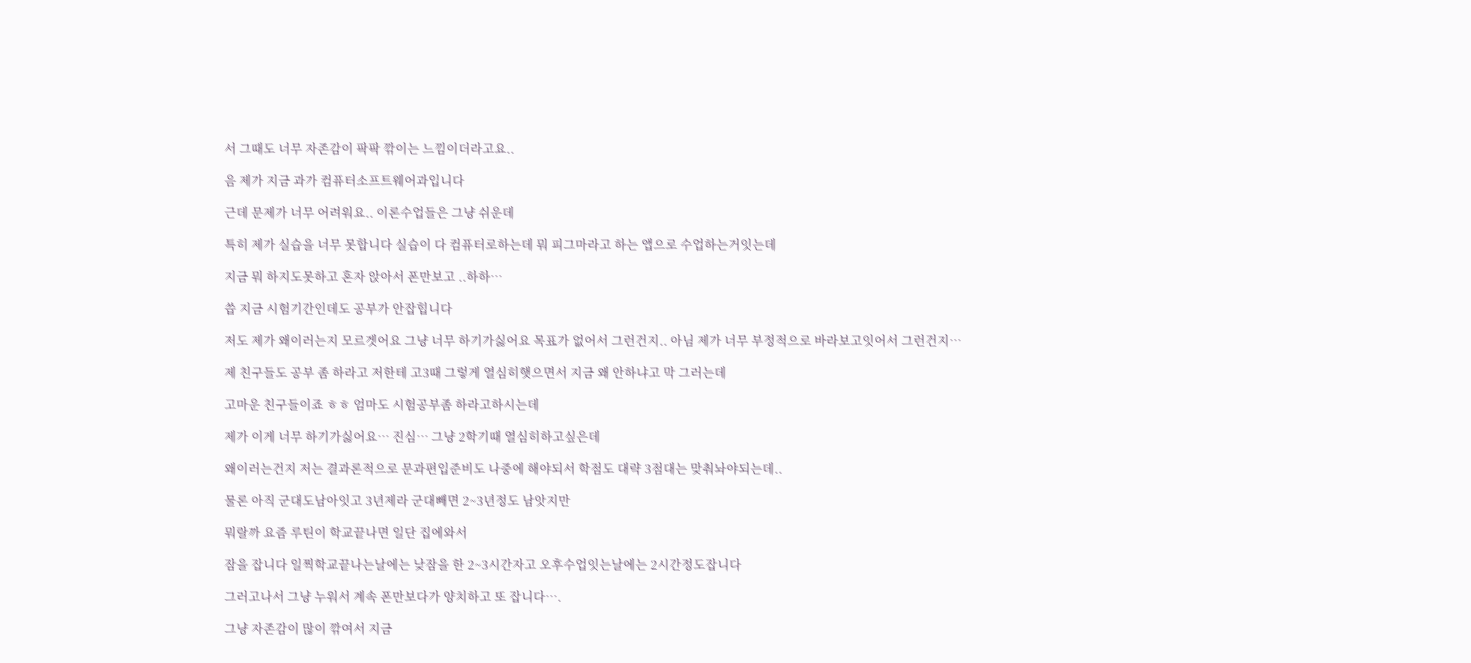서 그때도 너무 자존감이 팍팍 깎이는 느낌이더라고요..

음 제가 지금 과가 컴퓨터소프트웨어과입니다

근데 문제가 너무 어려워요.. 이론수업들은 그냥 쉬운데

특히 제가 실습을 너무 못합니다 실습이 다 컴퓨터로하는데 뭐 피그마라고 하는 앱으로 수업하는거잇는데

지금 뭐 하지도못하고 혼자 앉아서 폰만보고 ..하하…

씁 지금 시험기간인데도 공부가 안잡힙니다

저도 제가 왜이러는지 모르겟어요 그냥 너무 하기가싫어요 목표가 없어서 그런건지.. 아님 제가 너무 부정적으로 바라보고잇어서 그런건지…

제 친구들도 공부 좀 하라고 저한테 고3때 그렇게 열심히햇으면서 지금 왜 안하냐고 막 그러는데

고마운 친구들이죠 ㅎㅎ 엄마도 시험공부좀 하라고하시는데

제가 이게 너무 하기가싫어요… 진심… 그냥 2학기때 열심히하고싶은데

왜이러는건지 저는 결과론적으로 문과편입준비도 나중에 해야되서 학점도 대략 3점대는 맞춰놔야되는데..

물론 아직 군대도남아잇고 3년제라 군대빼면 2~3년정도 남앗지만

뭐랄까 요즘 루틴이 학교끝나면 일단 집에와서

잠을 잡니다 일찍학교끝나는날에는 낮잠을 한 2~3시간자고 오후수업잇는날에는 2시간정도잡니다

그러고나서 그냥 누워서 계속 폰만보다가 양치하고 또 잡니다….

그냥 자존감이 많이 깎여서 지금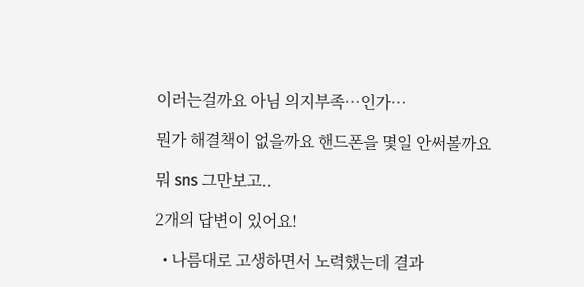이러는걸까요 아님 의지부족…인가…

뭔가 해결책이 없을까요 핸드폰을 몇일 안써볼까요

뭐 sns 그만보고..

2개의 답변이 있어요!

  • 나름대로 고생하면서 노력했는데 결과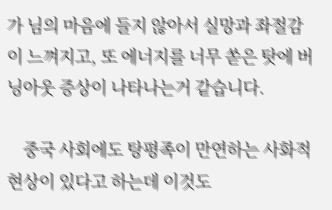가 님의 마음에 들지 않아서 실망과 좌절감이 느껴지고, 또 에너지를 너무 쏟은 탓에 버닝아웃 증상이 나타나는거 같습니다.

    중국 사회에도 탕평족이 만연하는 사화적 현상이 있다고 하는데 이것도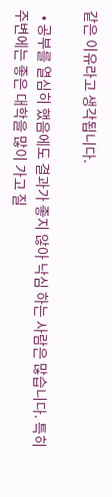같은 이유라고 생각됩니다.

  • 공부를 열심히 했음에도 결과가 좋지 않아 낙심 하는 사람은 많습니다. 특히 주변에는 좋은 대학을 많이 가고 질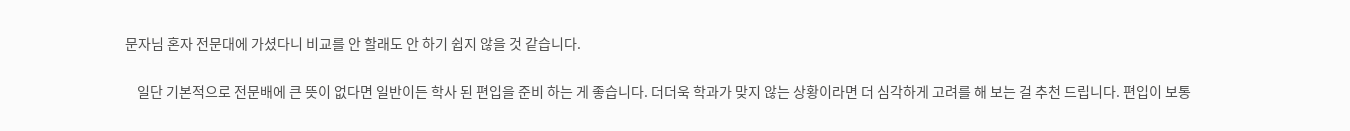문자님 혼자 전문대에 가셨다니 비교를 안 할래도 안 하기 쉽지 않을 것 같습니다.

    일단 기본적으로 전문배에 큰 뜻이 없다면 일반이든 학사 된 편입을 준비 하는 게 좋습니다. 더더욱 학과가 맞지 않는 상황이라면 더 심각하게 고려를 해 보는 걸 추천 드립니다. 편입이 보통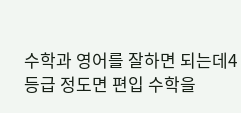수학과 영어를 잘하면 되는데4등급 정도면 편입 수학을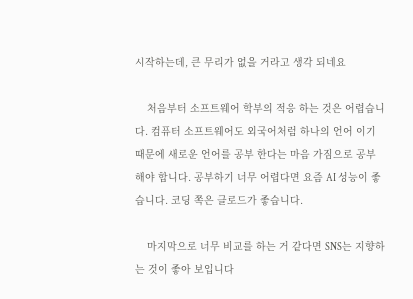시작하는데, 큰 무리가 없을 거라고 생각 되네요

    처음부터 소프트웨어 학부의 적응 하는 것은 어렵습니다. 컴퓨터 소프트웨어도 외국어처럼 하나의 언어 이기 때문에 새로운 언어를 공부 한다는 마음 가짐으로 공부해야 합니다. 공부하기 너무 어렵다면 요즘 AI 성능이 좋습니다. 코딩 쪽은 클로드가 좋습니다.

    마지막으로 너무 비교를 하는 거 같다면 SNS는 지향하는 것이 좋아 보입니다